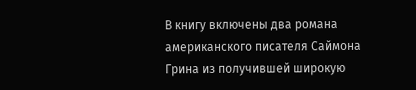В книгу включены два романа американского писателя Саймона Грина из получившей широкую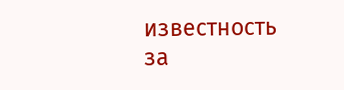известность за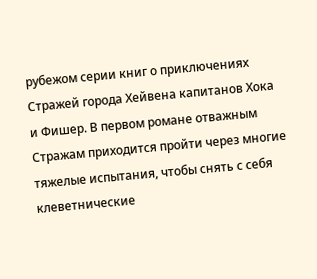рубежом серии книг о приключениях Стражей города Хейвена капитанов Хока и Фишер. В первом романе отважным Стражам приходится пройти через многие тяжелые испытания, чтобы снять с себя клеветнические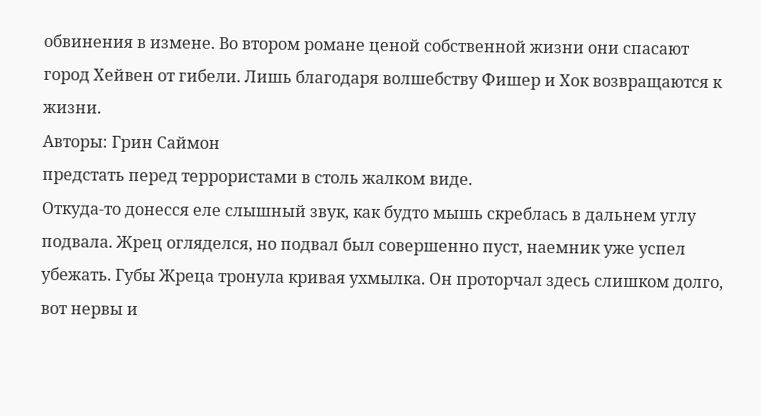обвинения в измене. Во втором романе ценой собственной жизни они спасают город Хейвен от гибели. Лишь благодаря волшебству Фишер и Хок возвращаются к жизни.
Авторы: Грин Саймон
предстать перед террористами в столь жалком виде.
Откуда-то донесся еле слышный звук, как будто мышь скреблась в дальнем углу подвала. Жрец огляделся, но подвал был совершенно пуст, наемник уже успел убежать. Губы Жреца тронула кривая ухмылка. Он проторчал здесь слишком долго, вот нервы и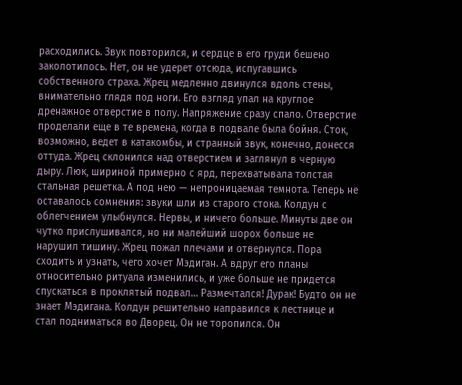расходились. Звук повторился, и сердце в его груди бешено заколотилось. Нет, он не удерет отсюда, испугавшись собственного страха. Жрец медленно двинулся вдоль стены, внимательно глядя под ноги. Его взгляд упал на круглое дренажное отверстие в полу. Напряжение сразу спало. Отверстие проделали еще в те времена, когда в подвале была бойня. Сток, возможно, ведет в катакомбы, и странный звук, конечно, донесся оттуда. Жрец склонился над отверстием и заглянул в черную дыру. Люк, шириной примерно с ярд, перехватывала толстая стальная решетка. А под нею — непроницаемая темнота. Теперь не оставалось сомнения: звуки шли из старого стока. Колдун с облегчением улыбнулся. Нервы, и ничего больше. Минуты две он чутко прислушивался, но ни малейший шорох больше не нарушил тишину. Жрец пожал плечами и отвернулся. Пора сходить и узнать, чего хочет Мэдиган. А вдруг его планы относительно ритуала изменились, и уже больше не придется спускаться в проклятый подвал… Размечтался! Дурак! Будто он не знает Мэдигана. Колдун решительно направился к лестнице и стал подниматься во Дворец. Он не торопился. Он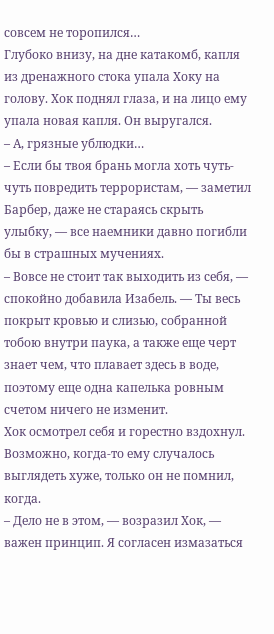совсем не торопился…
Глубоко внизу, на дне катакомб, капля из дренажного стока упала Хоку на голову. Хок поднял глаза, и на лицо ему упала новая капля. Он выругался.
– А, грязные ублюдки…
– Если бы твоя брань могла хоть чуть-чуть повредить террористам, — заметил Барбер, даже не стараясь скрыть улыбку, — все наемники давно погибли бы в страшных мучениях.
– Вовсе не стоит так выходить из себя, — спокойно добавила Изабель. — Ты весь покрыт кровью и слизью, собранной тобою внутри паука, а также еще черт знает чем, что плавает здесь в воде, поэтому еще одна капелька ровным счетом ничего не изменит.
Хок осмотрел себя и горестно вздохнул. Возможно, когда-то ему случалось выглядеть хуже, только он не помнил, когда.
– Дело не в этом, — возразил Хок, — важен принцип. Я согласен измазаться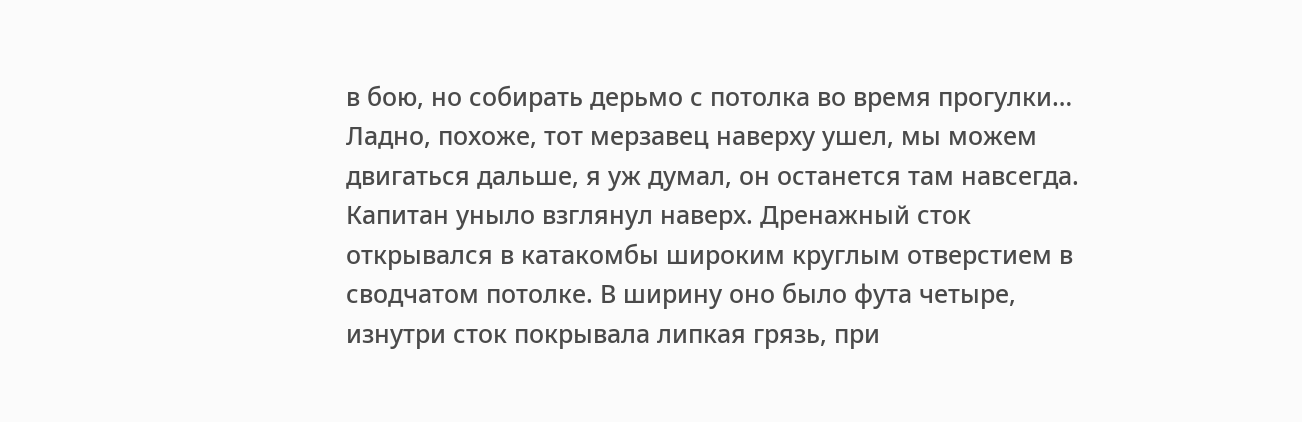в бою, но собирать дерьмо с потолка во время прогулки… Ладно, похоже, тот мерзавец наверху ушел, мы можем двигаться дальше, я уж думал, он останется там навсегда.
Капитан уныло взглянул наверх. Дренажный сток открывался в катакомбы широким круглым отверстием в сводчатом потолке. В ширину оно было фута четыре, изнутри сток покрывала липкая грязь, при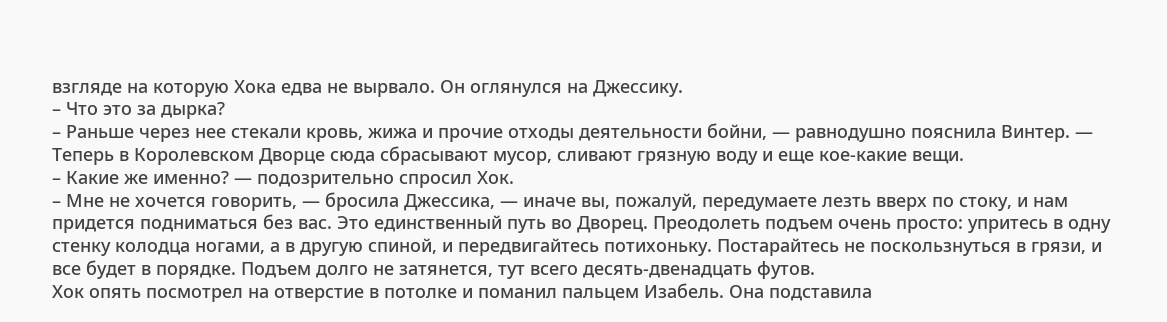взгляде на которую Хока едва не вырвало. Он оглянулся на Джессику.
– Что это за дырка?
– Раньше через нее стекали кровь, жижа и прочие отходы деятельности бойни, — равнодушно пояснила Винтер. — Теперь в Королевском Дворце сюда сбрасывают мусор, сливают грязную воду и еще кое-какие вещи.
– Какие же именно? — подозрительно спросил Хок.
– Мне не хочется говорить, — бросила Джессика, — иначе вы, пожалуй, передумаете лезть вверх по стоку, и нам придется подниматься без вас. Это единственный путь во Дворец. Преодолеть подъем очень просто: упритесь в одну стенку колодца ногами, а в другую спиной, и передвигайтесь потихоньку. Постарайтесь не поскользнуться в грязи, и все будет в порядке. Подъем долго не затянется, тут всего десять-двенадцать футов.
Хок опять посмотрел на отверстие в потолке и поманил пальцем Изабель. Она подставила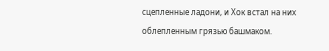сцепленные ладони, и Хок встал на них облепленным грязью башмаком.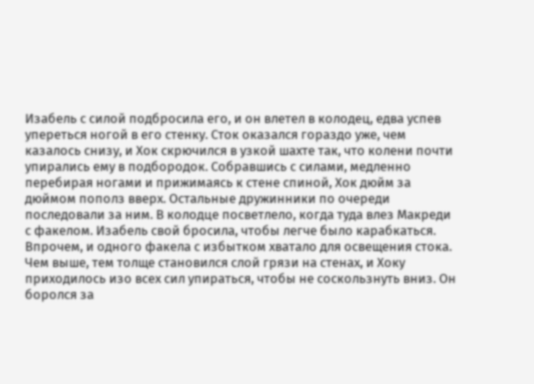Изабель с силой подбросила его, и он влетел в колодец, едва успев упереться ногой в его стенку. Сток оказался гораздо уже, чем казалось снизу, и Хок скрючился в узкой шахте так, что колени почти упирались ему в подбородок. Собравшись с силами, медленно перебирая ногами и прижимаясь к стене спиной, Хок дюйм за дюймом пополз вверх. Остальные дружинники по очереди последовали за ним. В колодце посветлело, когда туда влез Макреди с факелом. Изабель свой бросила, чтобы легче было карабкаться. Впрочем, и одного факела с избытком хватало для освещения стока.
Чем выше, тем толще становился слой грязи на стенах, и Хоку приходилось изо всех сил упираться, чтобы не соскользнуть вниз. Он боролся за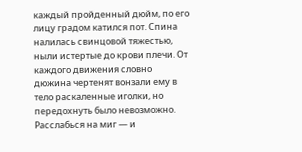каждый пройденный дюйм, по его лицу градом катился пот. Спина налилась свинцовой тяжестью, ныли истертые до крови плечи. От каждого движения словно дюжина чертенят вонзали ему в тело раскаленные иголки, но передохнуть было невозможно. Расслабься на миг — и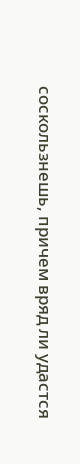соскользнешь, причем вряд ли удастся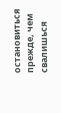остановиться прежде, чем свалишься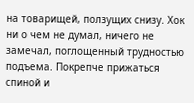на товарищей, ползущих снизу. Хок ни о чем не думал, ничего не замечал, поглощенный трудностью подъема. Покрепче прижаться спиной и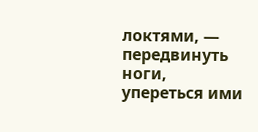локтями, — передвинуть ноги, упереться ими